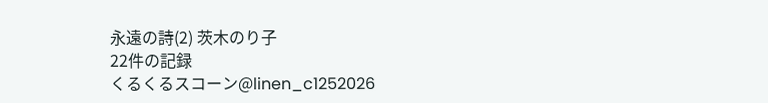永遠の詩(2) 茨木のり子
22件の記録
くるくるスコーン@linen_c1252026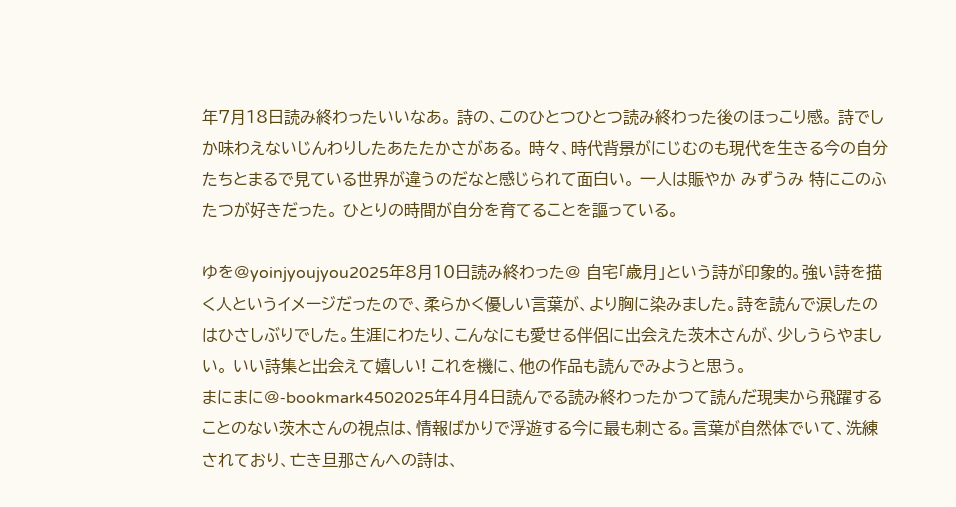年7月18日読み終わったいいなあ。 詩の、このひとつひとつ読み終わった後のほっこり感。 詩でしか味わえないじんわりしたあたたかさがある。 時々、時代背景がにじむのも現代を生きる今の自分たちとまるで見ている世界が違うのだなと感じられて面白い。 一人は賑やか みずうみ 特にこのふたつが好きだった。 ひとりの時間が自分を育てることを謳っている。

ゆを@yoinjyoujyou2025年8月10日読み終わった@ 自宅「歳月」という詩が印象的。強い詩を描く人というイメージだったので、柔らかく優しい言葉が、より胸に染みました。詩を読んで涙したのはひさしぶりでした。生涯にわたり、こんなにも愛せる伴侶に出会えた茨木さんが、少しうらやましい。 いい詩集と出会えて嬉しい! これを機に、他の作品も読んでみようと思う。
まにまに@-bookmark4502025年4月4日読んでる読み終わったかつて読んだ現実から飛躍することのない茨木さんの視点は、情報ばかりで浮遊する今に最も刺さる。言葉が自然体でいて、洗練されており、亡き旦那さんへの詩は、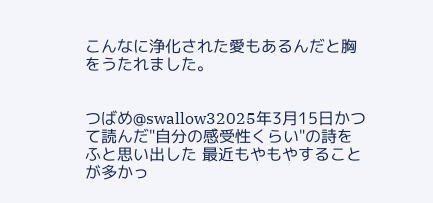こんなに浄化された愛もあるんだと胸をうたれました。


つばめ@swallow32025年3月15日かつて読んだ"自分の感受性くらい"の詩をふと思い出した 最近もやもやすることが多かっ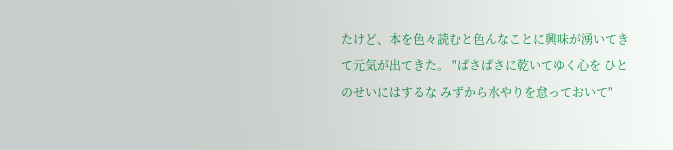たけど、本を色々読むと色んなことに興味が湧いてきて元気が出てきた。 "ぱさぱさに乾いてゆく心を ひとのせいにはするな みずから水やりを怠っておいて"